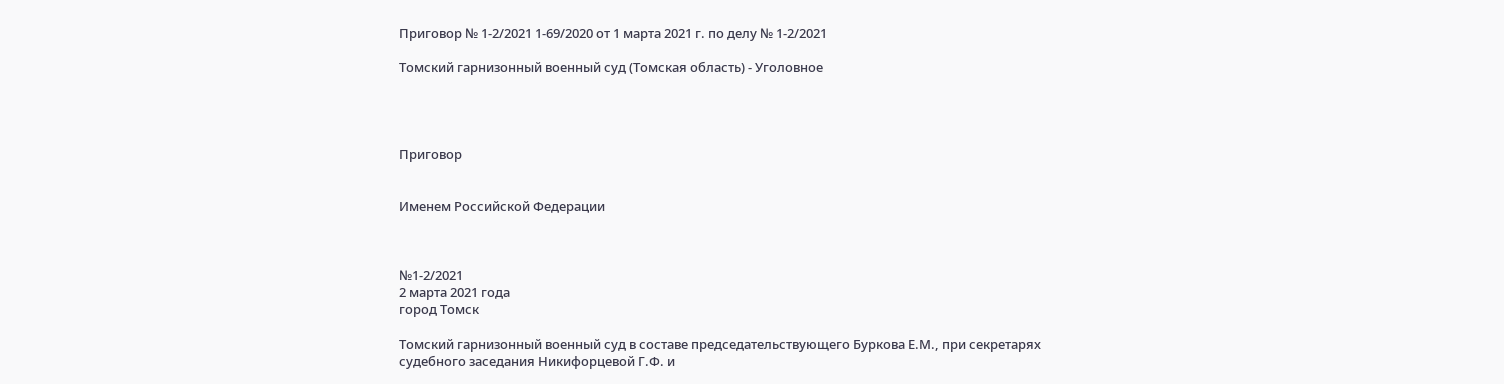Приговор № 1-2/2021 1-69/2020 от 1 марта 2021 г. по делу № 1-2/2021

Томский гарнизонный военный суд (Томская область) - Уголовное




Приговор


Именем Российской Федерации



№1-2/2021
2 марта 2021 года
город Томск

Томский гарнизонный военный суд в составе председательствующего Буркова Е.М., при секретарях судебного заседания Никифорцевой Г.Ф. и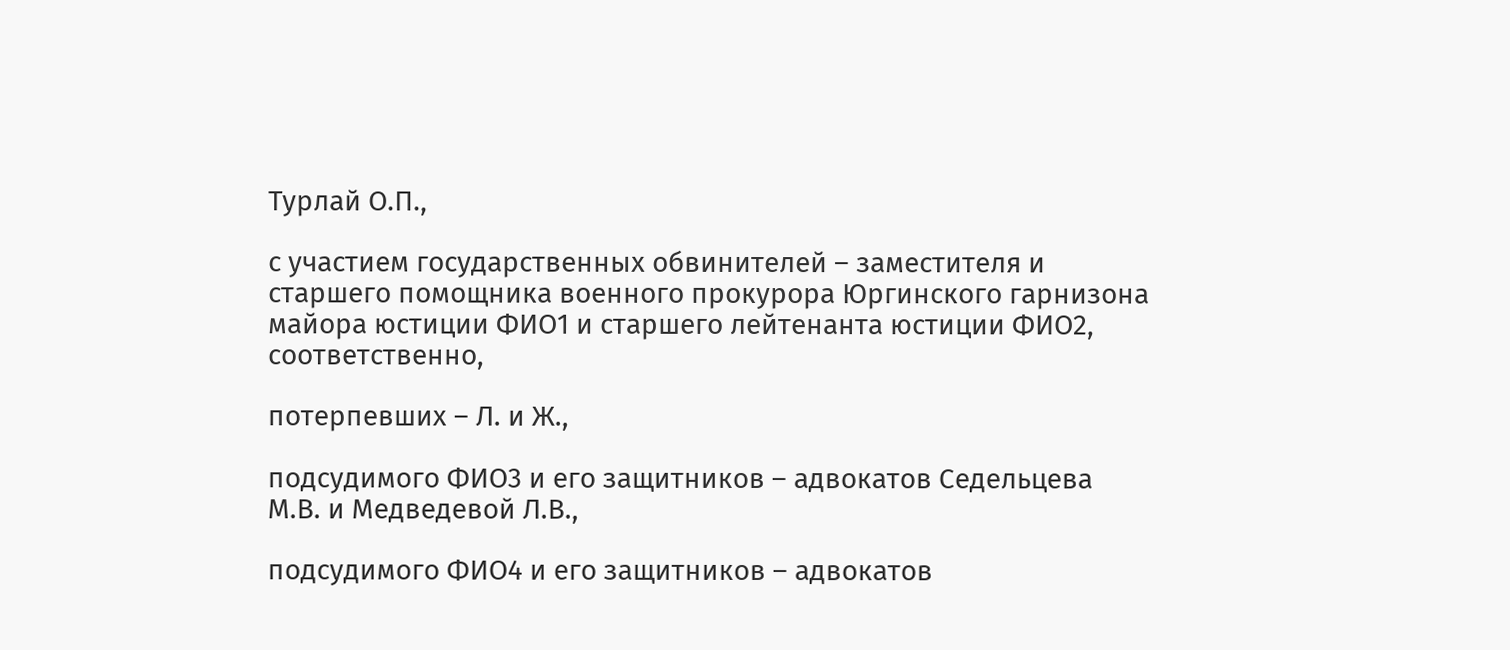Турлай О.П.,

с участием государственных обвинителей – заместителя и старшего помощника военного прокурора Юргинского гарнизона майора юстиции ФИО1 и старшего лейтенанта юстиции ФИО2, соответственно,

потерпевших – Л. и Ж.,

подсудимого ФИО3 и его защитников – адвокатов Седельцева М.В. и Медведевой Л.В.,

подсудимого ФИО4 и его защитников – адвокатов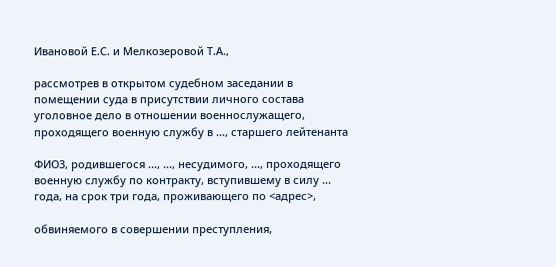Ивановой Е.С. и Мелкозеровой Т.А.,

рассмотрев в открытом судебном заседании в помещении суда в присутствии личного состава уголовное дело в отношении военнослужащего, проходящего военную службу в ..., старшего лейтенанта

ФИО3, родившегося ..., ..., несудимого, ..., проходящего военную службу по контракту, вступившему в силу ... года, на срок три года, проживающего по <адрес>,

обвиняемого в совершении преступления,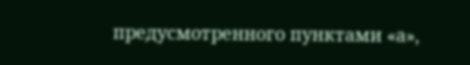предусмотренного пунктами «а»,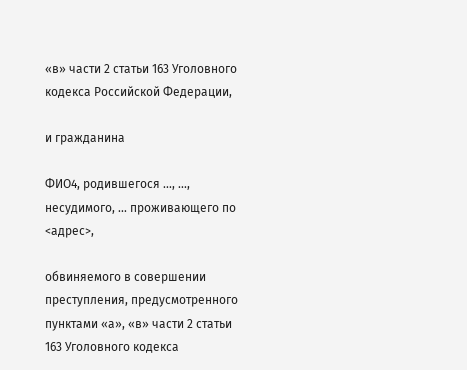«в» части 2 статьи 163 Уголовного кодекса Российской Федерации,

и гражданина

ФИО4, родившегося ..., ..., несудимого, ... проживающего по <адрес>,

обвиняемого в совершении преступления, предусмотренного пунктами «а», «в» части 2 статьи 163 Уголовного кодекса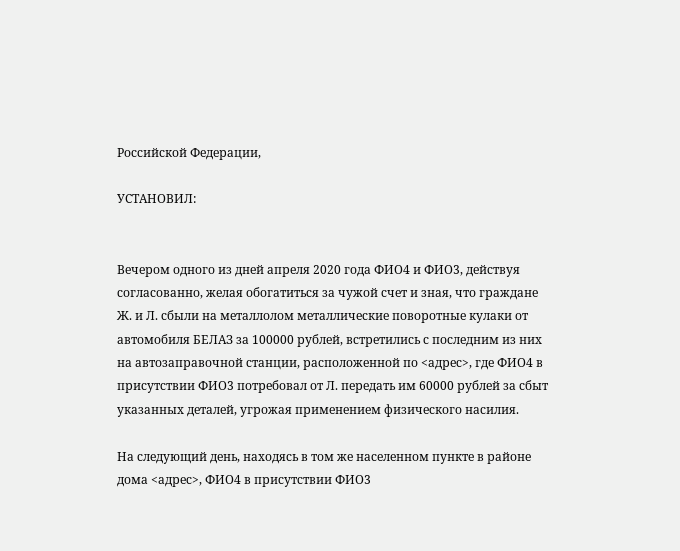Российской Федерации,

УСТАНОВИЛ:


Вечером одного из дней апреля 2020 года ФИО4 и ФИО3, действуя согласованно, желая обогатиться за чужой счет и зная, что граждане Ж. и Л. сбыли на металлолом металлические поворотные кулаки от автомобиля БЕЛАЗ за 100000 рублей, встретились с последним из них на автозаправочной станции, расположенной по <адрес>, где ФИО4 в присутствии ФИО3 потребовал от Л. передать им 60000 рублей за сбыт указанных деталей, угрожая применением физического насилия.

На следующий день, находясь в том же населенном пункте в районе дома <адрес>, ФИО4 в присутствии ФИО3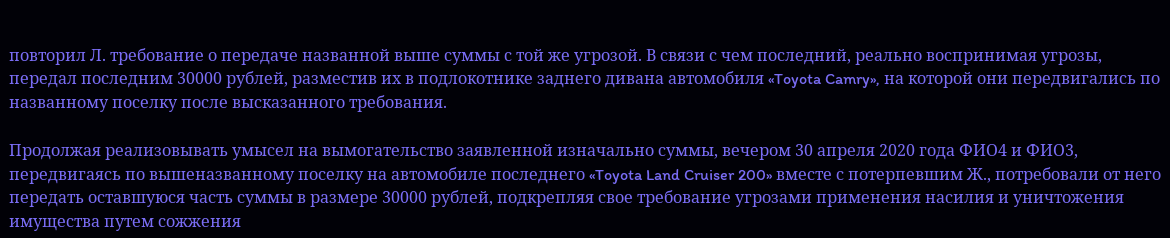повторил Л. требование о передаче названной выше суммы с той же угрозой. В связи с чем последний, реально воспринимая угрозы, передал последним 30000 рублей, разместив их в подлокотнике заднего дивана автомобиля «Toyota Camry», на которой они передвигались по названному поселку после высказанного требования.

Продолжая реализовывать умысел на вымогательство заявленной изначально суммы, вечером 30 апреля 2020 года ФИО4 и ФИО3, передвигаясь по вышеназванному поселку на автомобиле последнего «Toyota Land Cruiser 200» вместе с потерпевшим Ж., потребовали от него передать оставшуюся часть суммы в размере 30000 рублей, подкрепляя свое требование угрозами применения насилия и уничтожения имущества путем сожжения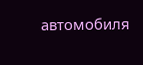автомобиля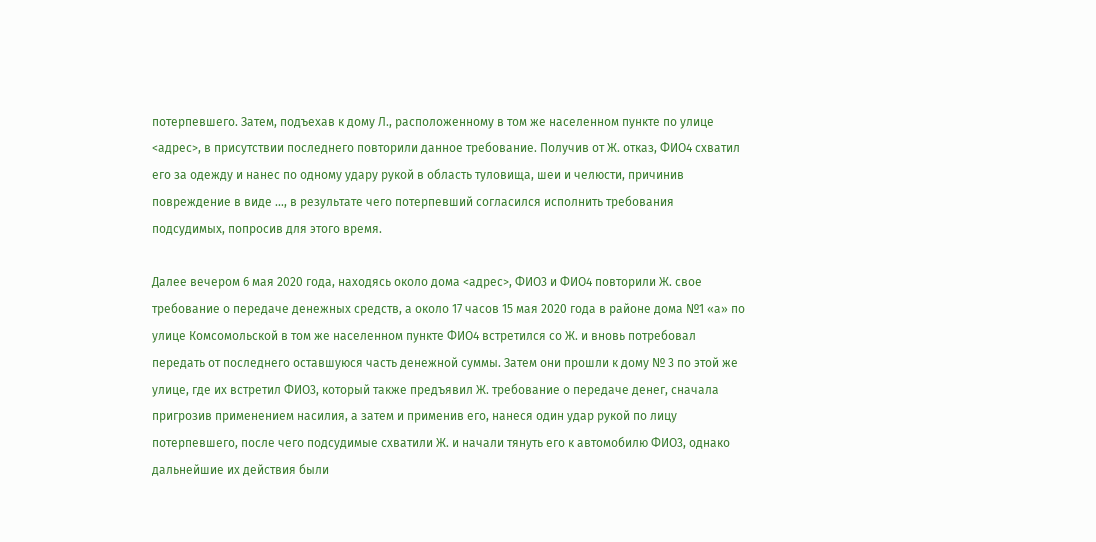потерпевшего. Затем, подъехав к дому Л., расположенному в том же населенном пункте по улице <адрес>, в присутствии последнего повторили данное требование. Получив от Ж. отказ, ФИО4 схватил его за одежду и нанес по одному удару рукой в область туловища, шеи и челюсти, причинив повреждение в виде ..., в результате чего потерпевший согласился исполнить требования подсудимых, попросив для этого время.

Далее вечером 6 мая 2020 года, находясь около дома <адрес>, ФИО3 и ФИО4 повторили Ж. свое требование о передаче денежных средств, а около 17 часов 15 мая 2020 года в районе дома №1 «а» по улице Комсомольской в том же населенном пункте ФИО4 встретился со Ж. и вновь потребовал передать от последнего оставшуюся часть денежной суммы. Затем они прошли к дому № 3 по этой же улице, где их встретил ФИО3, который также предъявил Ж. требование о передаче денег, сначала пригрозив применением насилия, а затем и применив его, нанеся один удар рукой по лицу потерпевшего, после чего подсудимые схватили Ж. и начали тянуть его к автомобилю ФИО3, однако дальнейшие их действия были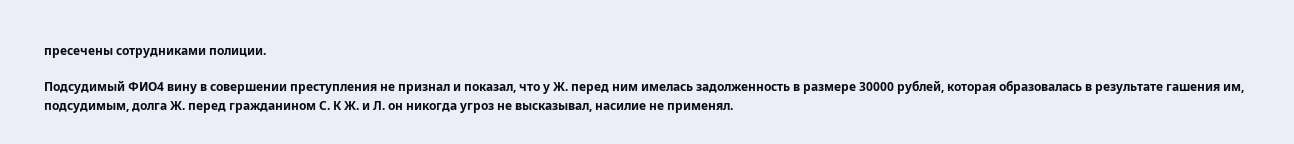пресечены сотрудниками полиции.

Подсудимый ФИО4 вину в совершении преступления не признал и показал, что у Ж. перед ним имелась задолженность в размере 30000 рублей, которая образовалась в результате гашения им, подсудимым, долга Ж. перед гражданином С. К Ж. и Л. он никогда угроз не высказывал, насилие не применял.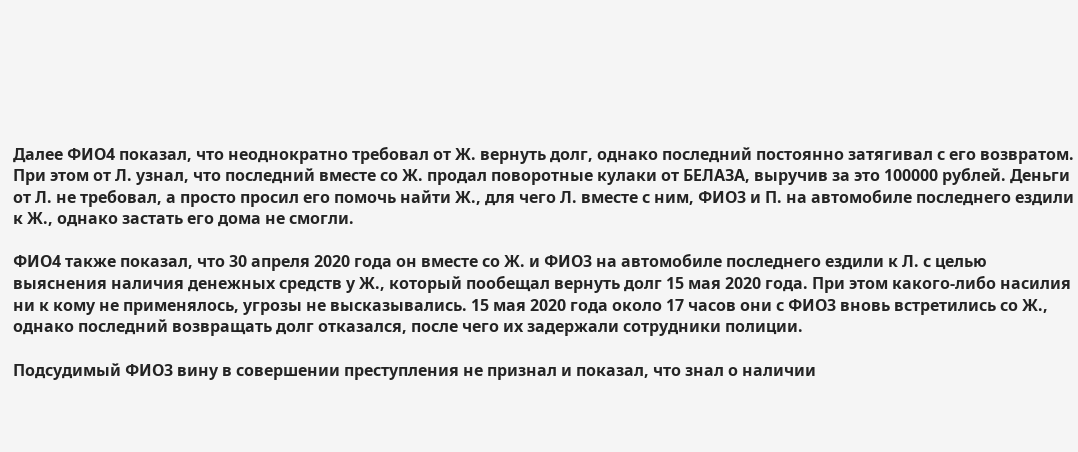Далее ФИО4 показал, что неоднократно требовал от Ж. вернуть долг, однако последний постоянно затягивал с его возвратом. При этом от Л. узнал, что последний вместе со Ж. продал поворотные кулаки от БЕЛАЗА, выручив за это 100000 рублей. Деньги от Л. не требовал, а просто просил его помочь найти Ж., для чего Л. вместе с ним, ФИО3 и П. на автомобиле последнего ездили к Ж., однако застать его дома не смогли.

ФИО4 также показал, что 30 апреля 2020 года он вместе со Ж. и ФИО3 на автомобиле последнего ездили к Л. с целью выяснения наличия денежных средств у Ж., который пообещал вернуть долг 15 мая 2020 года. При этом какого-либо насилия ни к кому не применялось, угрозы не высказывались. 15 мая 2020 года около 17 часов они с ФИО3 вновь встретились со Ж., однако последний возвращать долг отказался, после чего их задержали сотрудники полиции.

Подсудимый ФИО3 вину в совершении преступления не признал и показал, что знал о наличии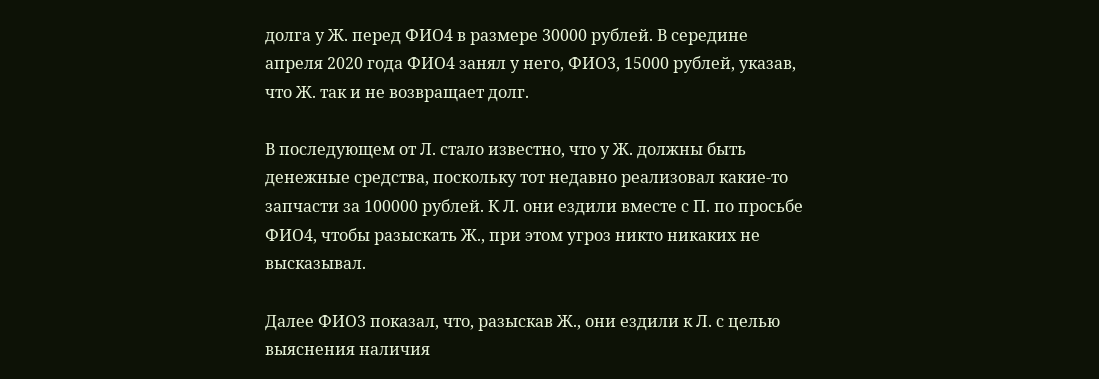долга у Ж. перед ФИО4 в размере 30000 рублей. В середине апреля 2020 года ФИО4 занял у него, ФИО3, 15000 рублей, указав, что Ж. так и не возвращает долг.

В последующем от Л. стало известно, что у Ж. должны быть денежные средства, поскольку тот недавно реализовал какие-то запчасти за 100000 рублей. К Л. они ездили вместе с П. по просьбе ФИО4, чтобы разыскать Ж., при этом угроз никто никаких не высказывал.

Далее ФИО3 показал, что, разыскав Ж., они ездили к Л. с целью выяснения наличия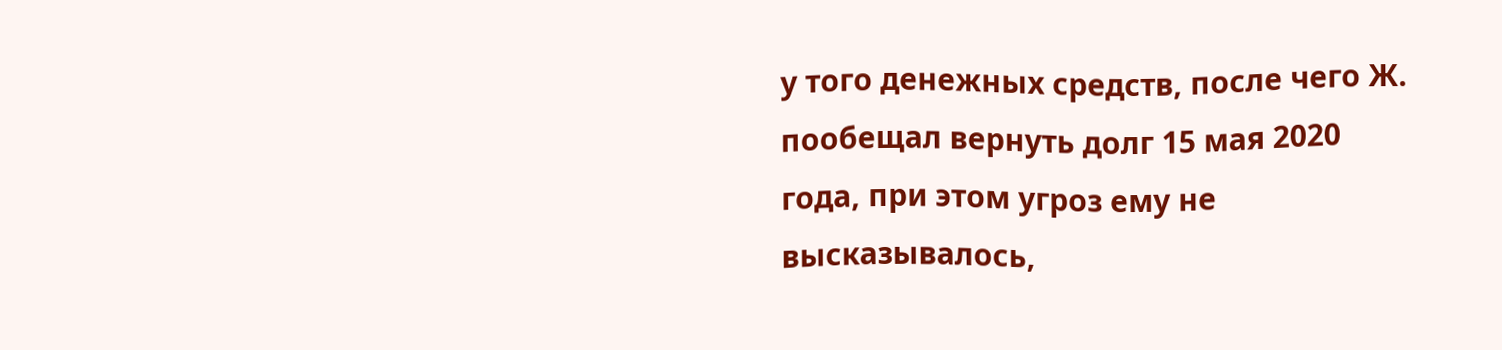у того денежных средств, после чего Ж. пообещал вернуть долг 15 мая 2020 года, при этом угроз ему не высказывалось,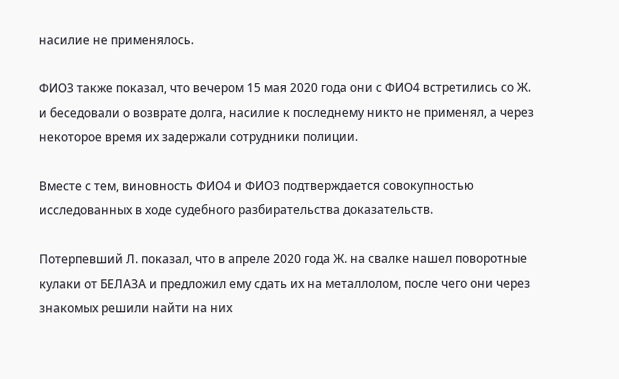насилие не применялось.

ФИО3 также показал, что вечером 15 мая 2020 года они с ФИО4 встретились со Ж. и беседовали о возврате долга, насилие к последнему никто не применял, а через некоторое время их задержали сотрудники полиции.

Вместе с тем, виновность ФИО4 и ФИО3 подтверждается совокупностью исследованных в ходе судебного разбирательства доказательств.

Потерпевший Л. показал, что в апреле 2020 года Ж. на свалке нашел поворотные кулаки от БЕЛАЗА и предложил ему сдать их на металлолом, после чего они через знакомых решили найти на них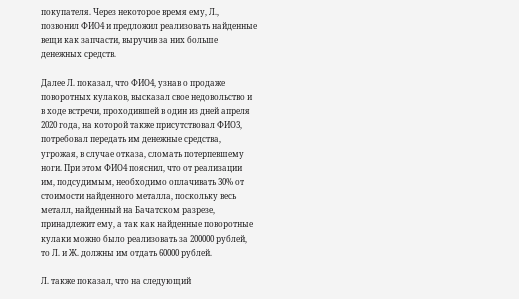покупателя. Через некоторое время ему, Л., позвонил ФИО4 и предложил реализовать найденные вещи как запчасти, выручив за них больше денежных средств.

Далее Л. показал, что ФИО4, узнав о продаже поворотных кулаков, высказал свое недовольство и в ходе встречи, проходившей в один из дней апреля 2020 года, на которой также присутствовал ФИО3, потребовал передать им денежные средства, угрожая, в случае отказа, сломать потерпевшему ноги. При этом ФИО4 пояснил, что от реализации им, подсудимым, необходимо оплачивать 30% от стоимости найденного металла, поскольку весь металл, найденный на Бачатском разрезе, принадлежит ему, а так как найденные поворотные кулаки можно было реализовать за 200000 рублей, то Л. и Ж. должны им отдать 60000 рублей.

Л. также показал, что на следующий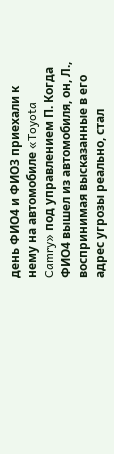день ФИО4 и ФИО3 приехали к нему на автомобиле «Toyota Camry» под управлением П. Когда ФИО4 вышел из автомобиля, он, Л., воспринимая высказанные в его адрес угрозы реально, стал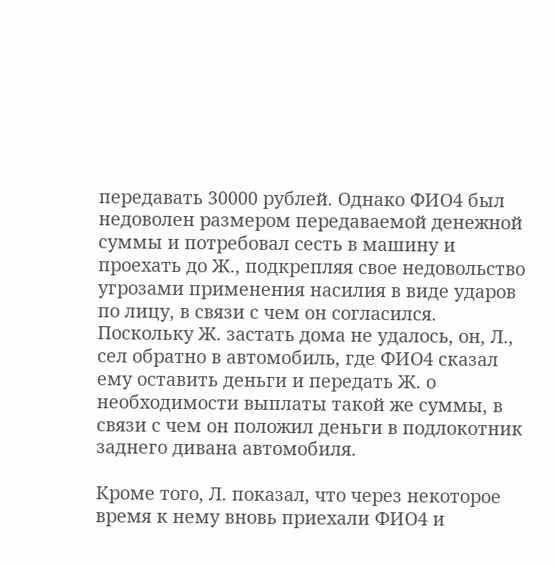передавать 30000 рублей. Однако ФИО4 был недоволен размером передаваемой денежной суммы и потребовал сесть в машину и проехать до Ж., подкрепляя свое недовольство угрозами применения насилия в виде ударов по лицу, в связи с чем он согласился. Поскольку Ж. застать дома не удалось, он, Л., сел обратно в автомобиль, где ФИО4 сказал ему оставить деньги и передать Ж. о необходимости выплаты такой же суммы, в связи с чем он положил деньги в подлокотник заднего дивана автомобиля.

Кроме того, Л. показал, что через некоторое время к нему вновь приехали ФИО4 и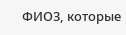ФИО3, которые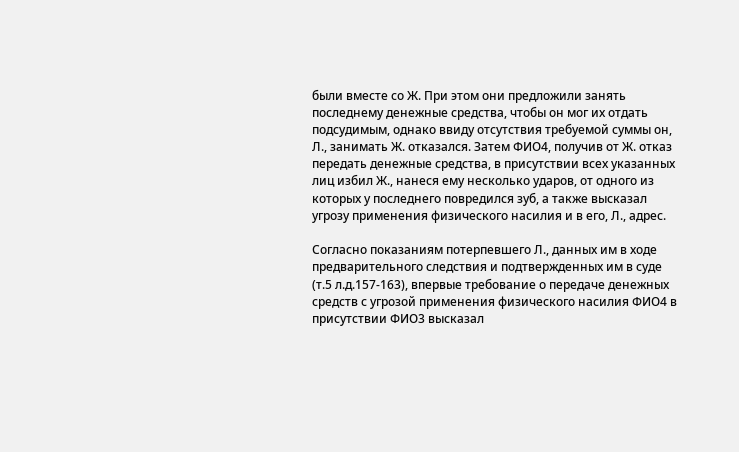были вместе со Ж. При этом они предложили занять последнему денежные средства, чтобы он мог их отдать подсудимым, однако ввиду отсутствия требуемой суммы он, Л., занимать Ж. отказался. Затем ФИО4, получив от Ж. отказ передать денежные средства, в присутствии всех указанных лиц избил Ж., нанеся ему несколько ударов, от одного из которых у последнего повредился зуб, а также высказал угрозу применения физического насилия и в его, Л., адрес.

Согласно показаниям потерпевшего Л., данных им в ходе предварительного следствия и подтвержденных им в суде (т.5 л.д.157-163), впервые требование о передаче денежных средств с угрозой применения физического насилия ФИО4 в присутствии ФИО3 высказал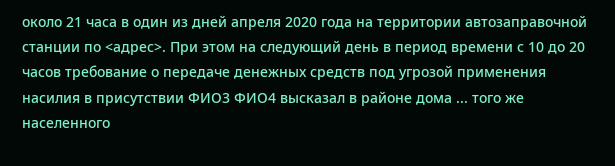около 21 часа в один из дней апреля 2020 года на территории автозаправочной станции по <адрес>. При этом на следующий день в период времени с 10 до 20 часов требование о передаче денежных средств под угрозой применения насилия в присутствии ФИО3 ФИО4 высказал в районе дома ... того же населенного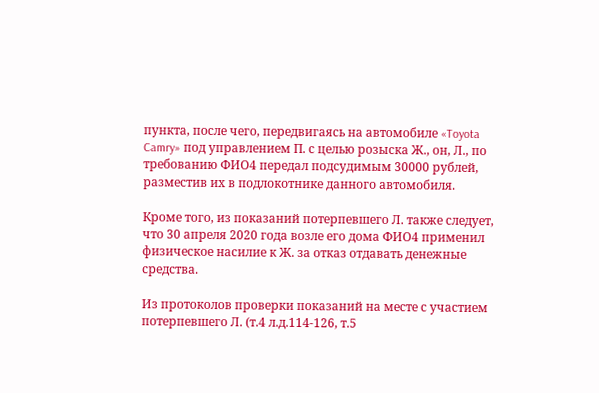пункта, после чего, передвигаясь на автомобиле «Toyota Camry» под управлением П. с целью розыска Ж., он, Л., по требованию ФИО4 передал подсудимым 30000 рублей, разместив их в подлокотнике данного автомобиля.

Кроме того, из показаний потерпевшего Л. также следует, что 30 апреля 2020 года возле его дома ФИО4 применил физическое насилие к Ж. за отказ отдавать денежные средства.

Из протоколов проверки показаний на месте с участием потерпевшего Л. (т.4 л.д.114-126, т.5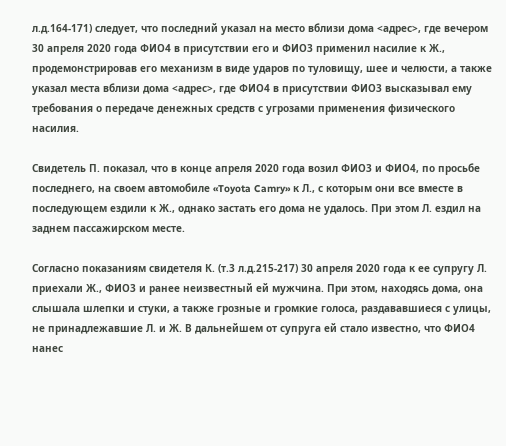л.д.164-171) следует, что последний указал на место вблизи дома <адрес>, где вечером 30 апреля 2020 года ФИО4 в присутствии его и ФИО3 применил насилие к Ж., продемонстрировав его механизм в виде ударов по туловищу, шее и челюсти, а также указал места вблизи дома <адрес>, где ФИО4 в присутствии ФИО3 высказывал ему требования о передаче денежных средств с угрозами применения физического насилия.

Свидетель П. показал, что в конце апреля 2020 года возил ФИО3 и ФИО4, по просьбе последнего, на своем автомобиле «Toyota Camry» к Л., с которым они все вместе в последующем ездили к Ж., однако застать его дома не удалось. При этом Л. ездил на заднем пассажирском месте.

Согласно показаниям свидетеля К. (т.3 л.д.215-217) 30 апреля 2020 года к ее супругу Л. приехали Ж., ФИО3 и ранее неизвестный ей мужчина. При этом, находясь дома, она слышала шлепки и стуки, а также грозные и громкие голоса, раздававшиеся с улицы, не принадлежавшие Л. и Ж. В дальнейшем от супруга ей стало известно, что ФИО4 нанес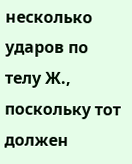несколько ударов по телу Ж., поскольку тот должен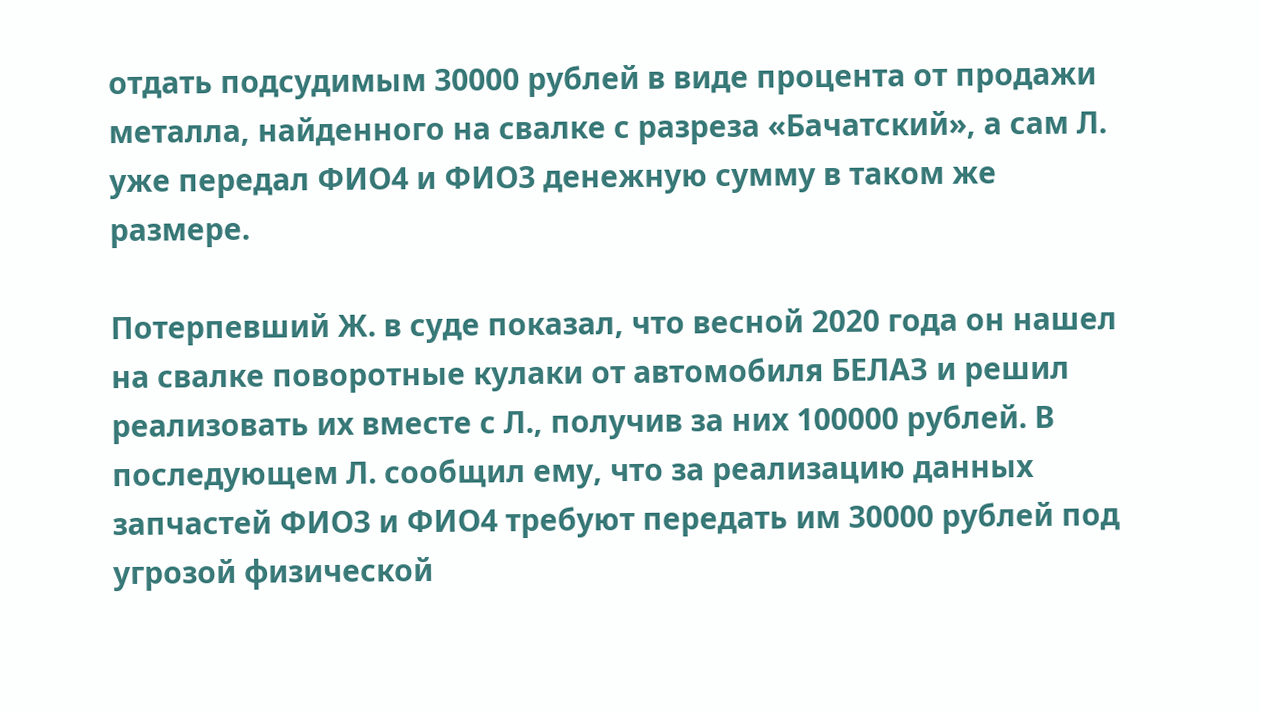отдать подсудимым 30000 рублей в виде процента от продажи металла, найденного на свалке с разреза «Бачатский», а сам Л. уже передал ФИО4 и ФИО3 денежную сумму в таком же размере.

Потерпевший Ж. в суде показал, что весной 2020 года он нашел на свалке поворотные кулаки от автомобиля БЕЛАЗ и решил реализовать их вместе с Л., получив за них 100000 рублей. В последующем Л. сообщил ему, что за реализацию данных запчастей ФИО3 и ФИО4 требуют передать им 30000 рублей под угрозой физической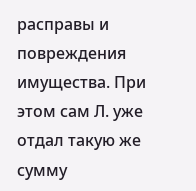расправы и повреждения имущества. При этом сам Л. уже отдал такую же сумму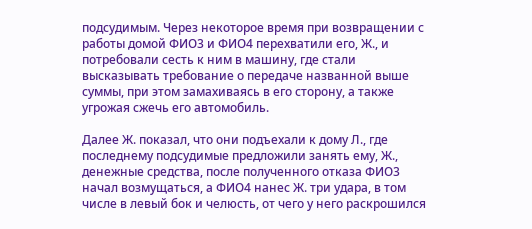подсудимым. Через некоторое время при возвращении с работы домой ФИО3 и ФИО4 перехватили его, Ж., и потребовали сесть к ним в машину, где стали высказывать требование о передаче названной выше суммы, при этом замахиваясь в его сторону, а также угрожая сжечь его автомобиль.

Далее Ж. показал, что они подъехали к дому Л., где последнему подсудимые предложили занять ему, Ж., денежные средства, после полученного отказа ФИО3 начал возмущаться, а ФИО4 нанес Ж. три удара, в том числе в левый бок и челюсть, от чего у него раскрошился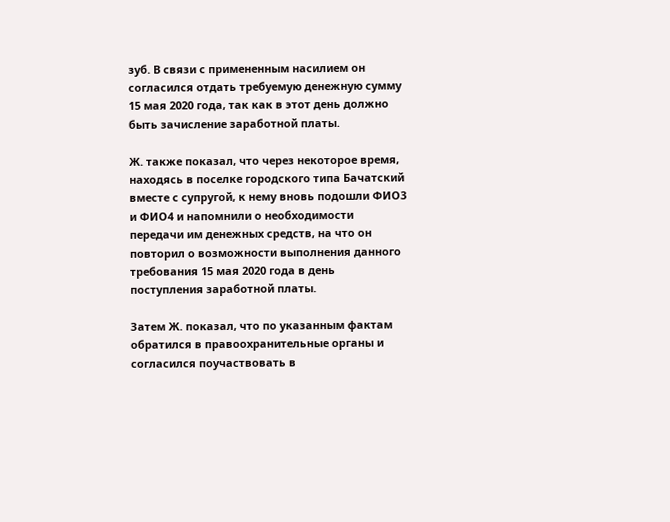зуб. В связи с примененным насилием он согласился отдать требуемую денежную сумму 15 мая 2020 года, так как в этот день должно быть зачисление заработной платы.

Ж. также показал, что через некоторое время, находясь в поселке городского типа Бачатский вместе с супругой, к нему вновь подошли ФИО3 и ФИО4 и напомнили о необходимости передачи им денежных средств, на что он повторил о возможности выполнения данного требования 15 мая 2020 года в день поступления заработной платы.

Затем Ж. показал, что по указанным фактам обратился в правоохранительные органы и согласился поучаствовать в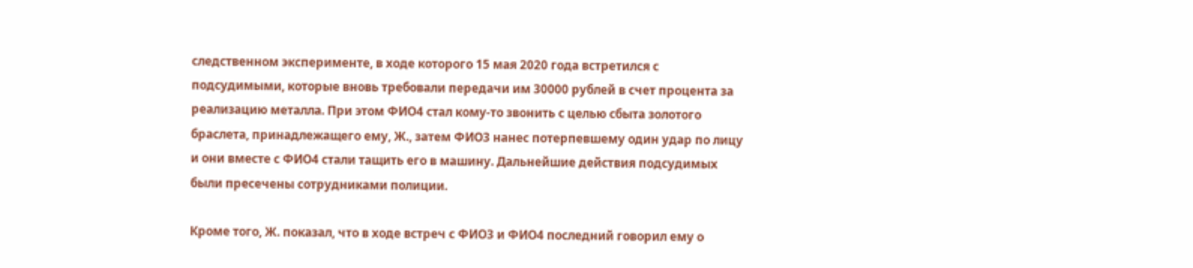следственном эксперименте, в ходе которого 15 мая 2020 года встретился с подсудимыми, которые вновь требовали передачи им 30000 рублей в счет процента за реализацию металла. При этом ФИО4 стал кому-то звонить с целью сбыта золотого браслета, принадлежащего ему, Ж., затем ФИО3 нанес потерпевшему один удар по лицу и они вместе с ФИО4 стали тащить его в машину. Дальнейшие действия подсудимых были пресечены сотрудниками полиции.

Кроме того, Ж. показал, что в ходе встреч с ФИО3 и ФИО4 последний говорил ему о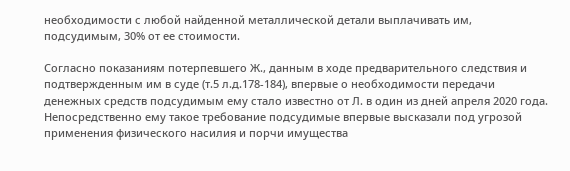необходимости с любой найденной металлической детали выплачивать им, подсудимым, 30% от ее стоимости.

Согласно показаниям потерпевшего Ж., данным в ходе предварительного следствия и подтвержденным им в суде (т.5 л.д.178-184), впервые о необходимости передачи денежных средств подсудимым ему стало известно от Л. в один из дней апреля 2020 года. Непосредственно ему такое требование подсудимые впервые высказали под угрозой применения физического насилия и порчи имущества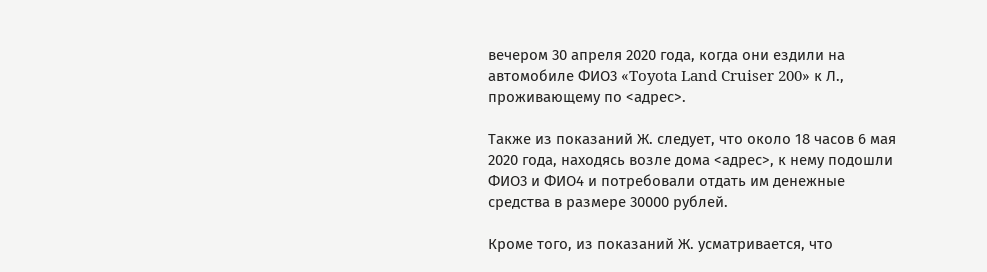вечером 30 апреля 2020 года, когда они ездили на автомобиле ФИО3 «Toyota Land Cruiser 200» к Л., проживающему по <адрес>.

Также из показаний Ж. следует, что около 18 часов 6 мая 2020 года, находясь возле дома <адрес>, к нему подошли ФИО3 и ФИО4 и потребовали отдать им денежные средства в размере 30000 рублей.

Кроме того, из показаний Ж. усматривается, что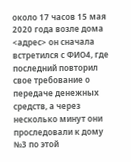около 17 часов 15 мая 2020 года возле дома <адрес> он сначала встретился с ФИО4, где последний повторил свое требование о передаче денежных средств, а через несколько минут они проследовали к дому №3 по этой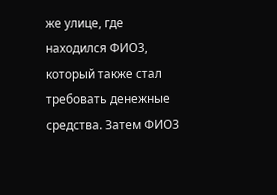же улице, где находился ФИО3, который также стал требовать денежные средства. Затем ФИО3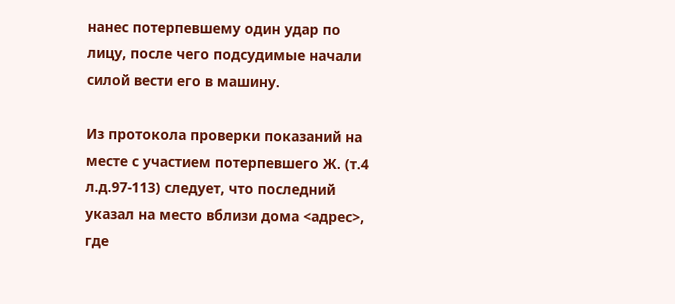нанес потерпевшему один удар по лицу, после чего подсудимые начали силой вести его в машину.

Из протокола проверки показаний на месте с участием потерпевшего Ж. (т.4 л.д.97-113) следует, что последний указал на место вблизи дома <адрес>, где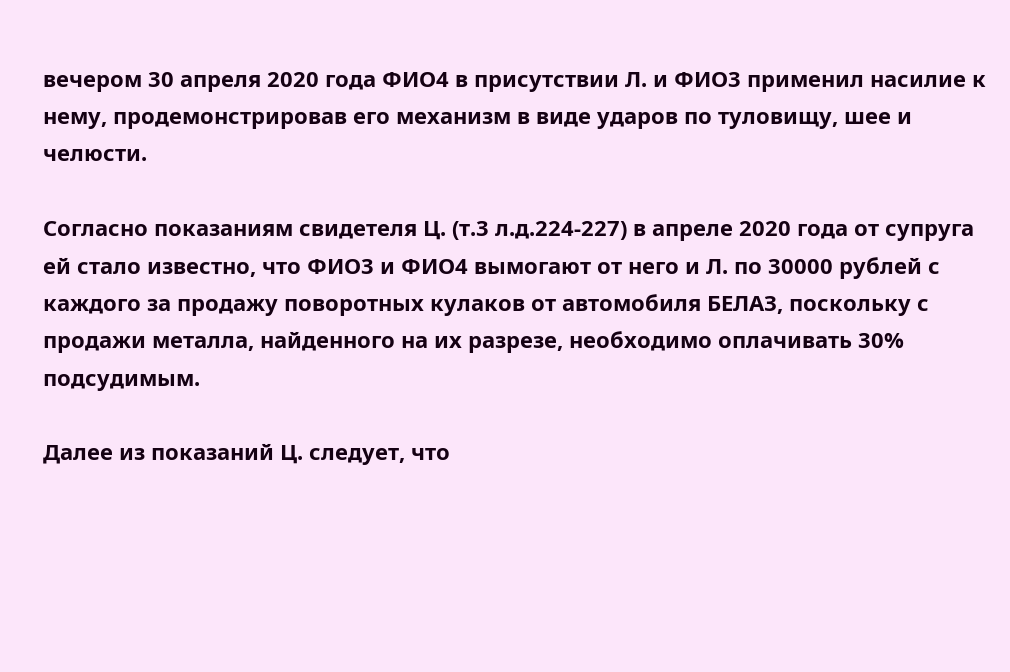вечером 30 апреля 2020 года ФИО4 в присутствии Л. и ФИО3 применил насилие к нему, продемонстрировав его механизм в виде ударов по туловищу, шее и челюсти.

Согласно показаниям свидетеля Ц. (т.3 л.д.224-227) в апреле 2020 года от супруга ей стало известно, что ФИО3 и ФИО4 вымогают от него и Л. по 30000 рублей с каждого за продажу поворотных кулаков от автомобиля БЕЛАЗ, поскольку с продажи металла, найденного на их разрезе, необходимо оплачивать 30% подсудимым.

Далее из показаний Ц. следует, что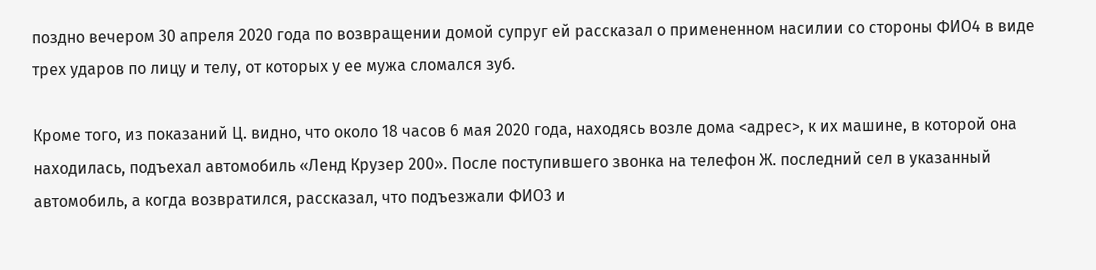поздно вечером 30 апреля 2020 года по возвращении домой супруг ей рассказал о примененном насилии со стороны ФИО4 в виде трех ударов по лицу и телу, от которых у ее мужа сломался зуб.

Кроме того, из показаний Ц. видно, что около 18 часов 6 мая 2020 года, находясь возле дома <адрес>, к их машине, в которой она находилась, подъехал автомобиль «Ленд Крузер 200». После поступившего звонка на телефон Ж. последний сел в указанный автомобиль, а когда возвратился, рассказал, что подъезжали ФИО3 и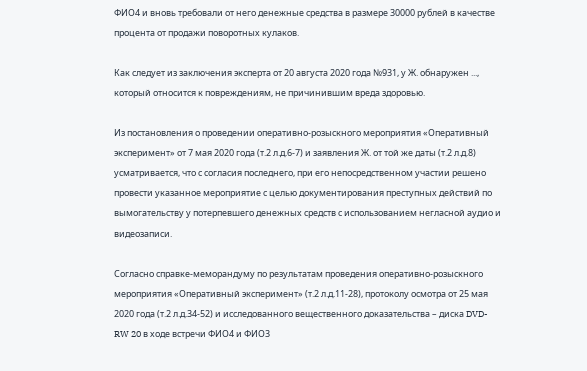ФИО4 и вновь требовали от него денежные средства в размере 30000 рублей в качестве процента от продажи поворотных кулаков.

Как следует из заключения эксперта от 20 августа 2020 года №931, у Ж. обнаружен ..., который относится к повреждениям, не причинившим вреда здоровью.

Из постановления о проведении оперативно-розыскного мероприятия «Оперативный эксперимент» от 7 мая 2020 года (т.2 л.д.6-7) и заявления Ж. от той же даты (т.2 л.д.8) усматривается, что с согласия последнего, при его непосредственном участии решено провести указанное мероприятие с целью документирования преступных действий по вымогательству у потерпевшего денежных средств с использованием негласной аудио и видеозаписи.

Согласно справке-меморандуму по результатам проведения оперативно-розыскного мероприятия «Оперативный эксперимент» (т.2 л.д.11-28), протоколу осмотра от 25 мая 2020 года (т.2 л.д.34-52) и исследованного вещественного доказательства – диска DVD-RW 20 в ходе встречи ФИО4 и ФИО3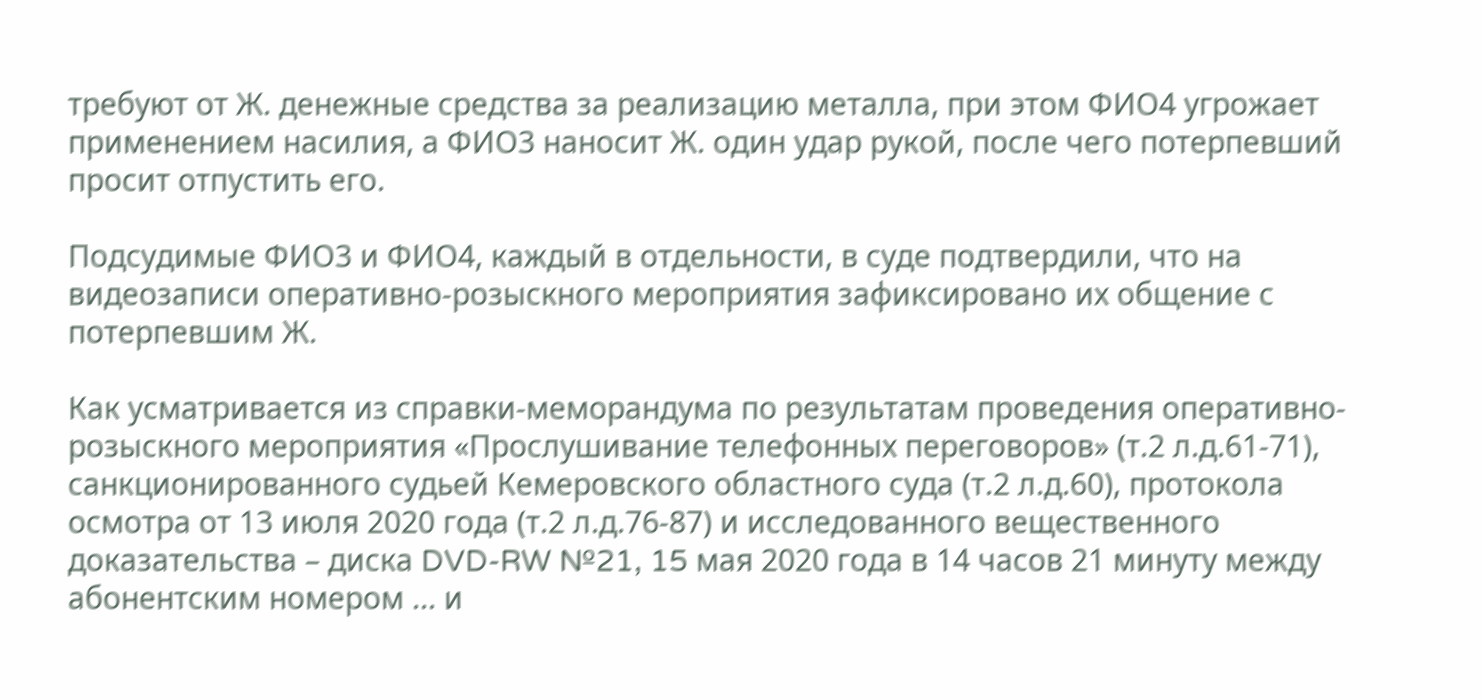требуют от Ж. денежные средства за реализацию металла, при этом ФИО4 угрожает применением насилия, а ФИО3 наносит Ж. один удар рукой, после чего потерпевший просит отпустить его.

Подсудимые ФИО3 и ФИО4, каждый в отдельности, в суде подтвердили, что на видеозаписи оперативно-розыскного мероприятия зафиксировано их общение с потерпевшим Ж.

Как усматривается из справки-меморандума по результатам проведения оперативно-розыскного мероприятия «Прослушивание телефонных переговоров» (т.2 л.д.61-71), санкционированного судьей Кемеровского областного суда (т.2 л.д.60), протокола осмотра от 13 июля 2020 года (т.2 л.д.76-87) и исследованного вещественного доказательства – диска DVD-RW №21, 15 мая 2020 года в 14 часов 21 минуту между абонентским номером ... и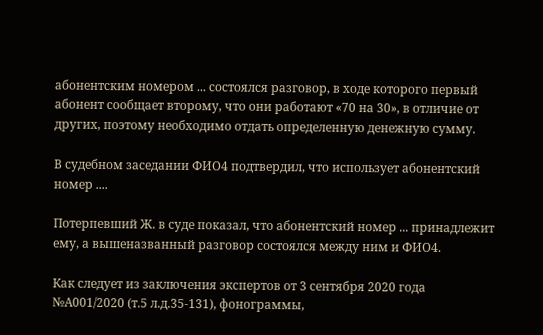абонентским номером ... состоялся разговор, в ходе которого первый абонент сообщает второму, что они работают «70 на 30», в отличие от других, поэтому необходимо отдать определенную денежную сумму.

В судебном заседании ФИО4 подтвердил, что использует абонентский номер ....

Потерпевший Ж. в суде показал, что абонентский номер ... принадлежит ему, а вышеназванный разговор состоялся между ним и ФИО4.

Как следует из заключения экспертов от 3 сентября 2020 года №А001/2020 (т.5 л.д.35-131), фонограммы,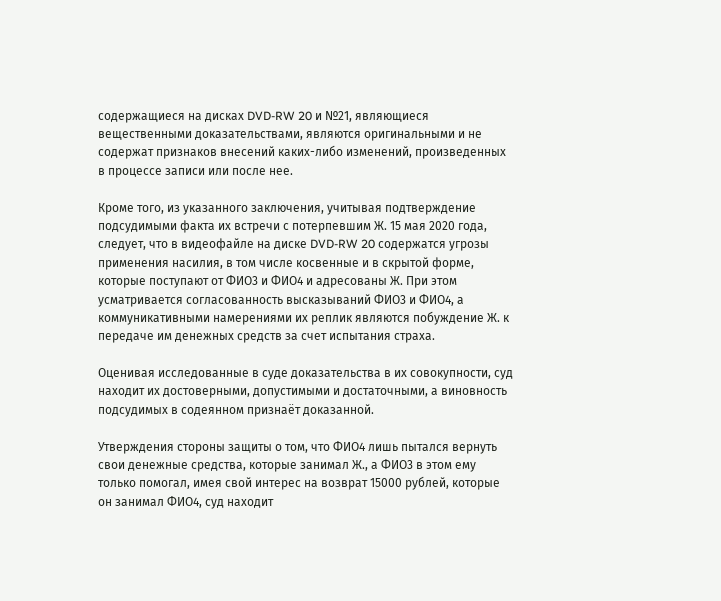содержащиеся на дисках DVD-RW 20 и №21, являющиеся вещественными доказательствами, являются оригинальными и не содержат признаков внесений каких-либо изменений, произведенных в процессе записи или после нее.

Кроме того, из указанного заключения, учитывая подтверждение подсудимыми факта их встречи с потерпевшим Ж. 15 мая 2020 года, следует, что в видеофайле на диске DVD-RW 20 содержатся угрозы применения насилия, в том числе косвенные и в скрытой форме, которые поступают от ФИО3 и ФИО4 и адресованы Ж. При этом усматривается согласованность высказываний ФИО3 и ФИО4, а коммуникативными намерениями их реплик являются побуждение Ж. к передаче им денежных средств за счет испытания страха.

Оценивая исследованные в суде доказательства в их совокупности, суд находит их достоверными, допустимыми и достаточными, а виновность подсудимых в содеянном признаёт доказанной.

Утверждения стороны защиты о том, что ФИО4 лишь пытался вернуть свои денежные средства, которые занимал Ж., а ФИО3 в этом ему только помогал, имея свой интерес на возврат 15000 рублей, которые он занимал ФИО4, суд находит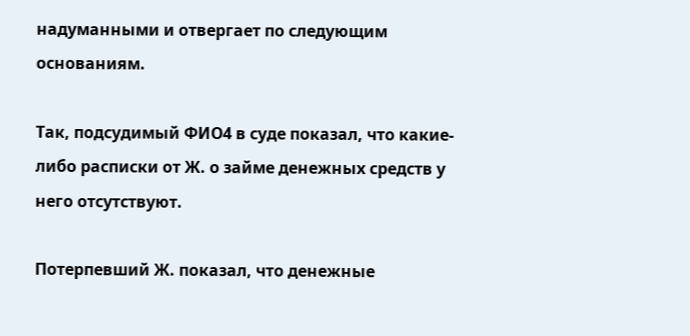надуманными и отвергает по следующим основаниям.

Так, подсудимый ФИО4 в суде показал, что какие-либо расписки от Ж. о займе денежных средств у него отсутствуют.

Потерпевший Ж. показал, что денежные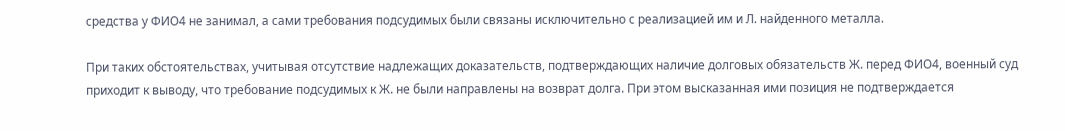средства у ФИО4 не занимал, а сами требования подсудимых были связаны исключительно с реализацией им и Л. найденного металла.

При таких обстоятельствах, учитывая отсутствие надлежащих доказательств, подтверждающих наличие долговых обязательств Ж. перед ФИО4, военный суд приходит к выводу, что требование подсудимых к Ж. не были направлены на возврат долга. При этом высказанная ими позиция не подтверждается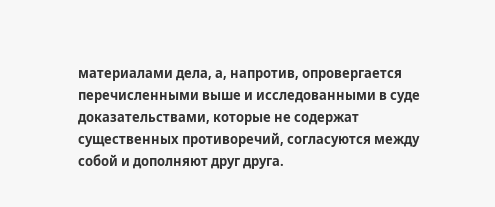материалами дела, а, напротив, опровергается перечисленными выше и исследованными в суде доказательствами, которые не содержат существенных противоречий, согласуются между собой и дополняют друг друга.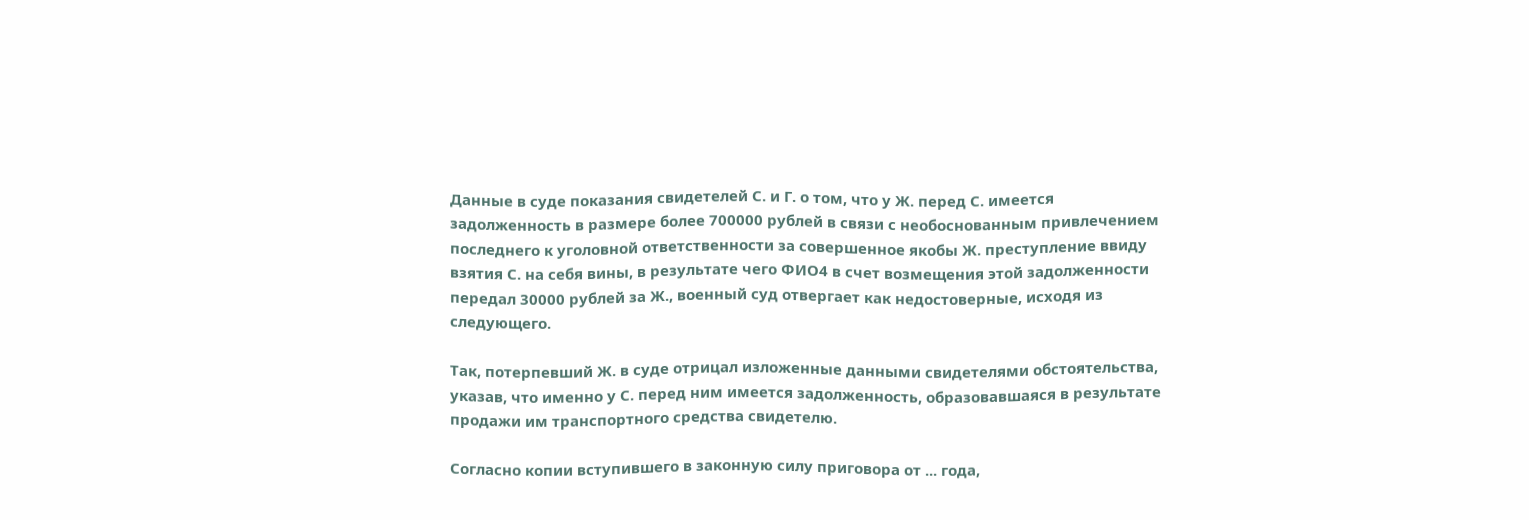Данные в суде показания свидетелей С. и Г. о том, что у Ж. перед С. имеется задолженность в размере более 700000 рублей в связи с необоснованным привлечением последнего к уголовной ответственности за совершенное якобы Ж. преступление ввиду взятия С. на себя вины, в результате чего ФИО4 в счет возмещения этой задолженности передал 30000 рублей за Ж., военный суд отвергает как недостоверные, исходя из следующего.

Так, потерпевший Ж. в суде отрицал изложенные данными свидетелями обстоятельства, указав, что именно у С. перед ним имеется задолженность, образовавшаяся в результате продажи им транспортного средства свидетелю.

Согласно копии вступившего в законную силу приговора от ... года,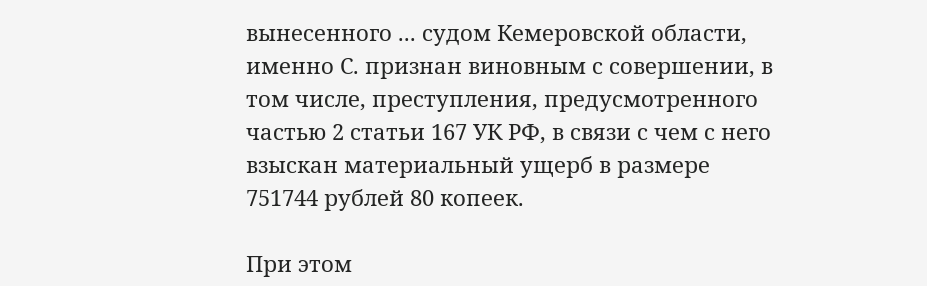вынесенного ... судом Кемеровской области, именно С. признан виновным с совершении, в том числе, преступления, предусмотренного частью 2 статьи 167 УК РФ, в связи с чем с него взыскан материальный ущерб в размере 751744 рублей 80 копеек.

При этом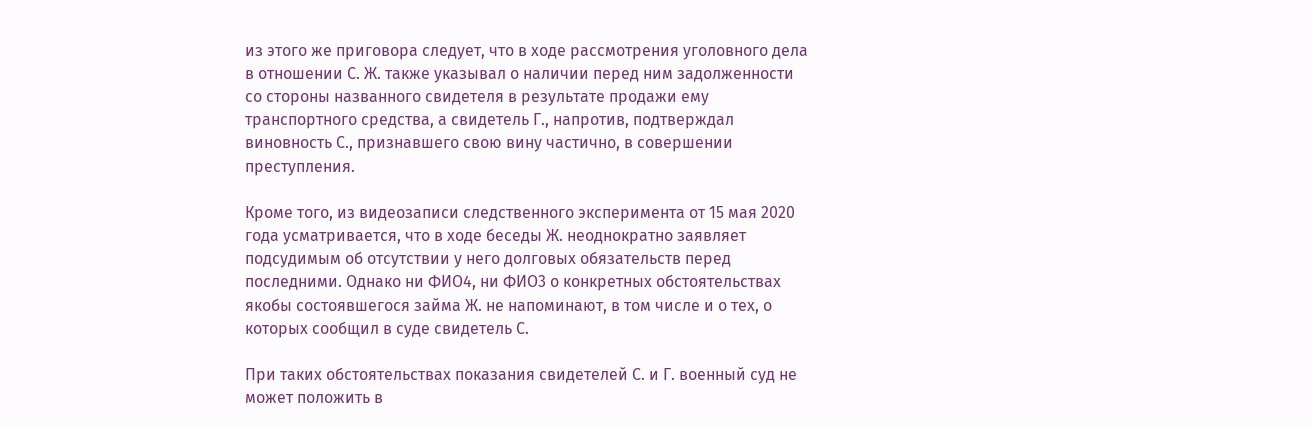из этого же приговора следует, что в ходе рассмотрения уголовного дела в отношении С. Ж. также указывал о наличии перед ним задолженности со стороны названного свидетеля в результате продажи ему транспортного средства, а свидетель Г., напротив, подтверждал виновность С., признавшего свою вину частично, в совершении преступления.

Кроме того, из видеозаписи следственного эксперимента от 15 мая 2020 года усматривается, что в ходе беседы Ж. неоднократно заявляет подсудимым об отсутствии у него долговых обязательств перед последними. Однако ни ФИО4, ни ФИО3 о конкретных обстоятельствах якобы состоявшегося займа Ж. не напоминают, в том числе и о тех, о которых сообщил в суде свидетель С.

При таких обстоятельствах показания свидетелей С. и Г. военный суд не может положить в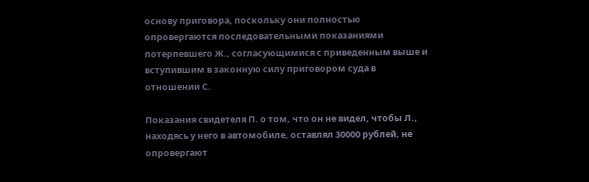основу приговора, поскольку они полностью опровергаются последовательными показаниями потерпевшего Ж., согласующимися с приведенным выше и вступившим в законную силу приговором суда в отношении С.

Показания свидетеля П. о том, что он не видел, чтобы Л., находясь у него в автомобиле, оставлял 30000 рублей, не опровергают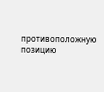противоположную позицию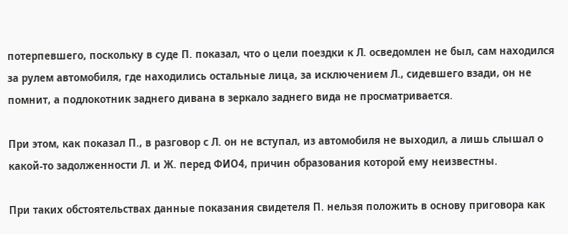потерпевшего, поскольку в суде П. показал, что о цели поездки к Л. осведомлен не был, сам находился за рулем автомобиля, где находились остальные лица, за исключением Л., сидевшего взади, он не помнит, а подлокотник заднего дивана в зеркало заднего вида не просматривается.

При этом, как показал П., в разговор с Л. он не вступал, из автомобиля не выходил, а лишь слышал о какой-то задолженности Л. и Ж. перед ФИО4, причин образования которой ему неизвестны.

При таких обстоятельствах данные показания свидетеля П. нельзя положить в основу приговора как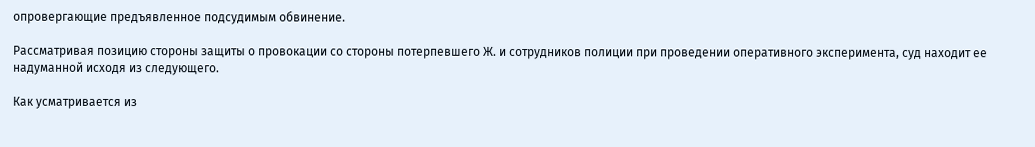опровергающие предъявленное подсудимым обвинение.

Рассматривая позицию стороны защиты о провокации со стороны потерпевшего Ж. и сотрудников полиции при проведении оперативного эксперимента, суд находит ее надуманной исходя из следующего.

Как усматривается из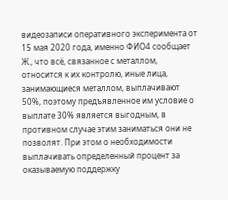видеозаписи оперативного эксперимента от 15 мая 2020 года, именно ФИО4 сообщает Ж., что всё, связанное с металлом, относится к их контролю, иные лица, занимающиеся металлом, выплачивают 50%, поэтому предъявленное им условие о выплате 30% является выгодным, в противном случае этим заниматься они не позволят. При этом о необходимости выплачивать определенный процент за оказываемую поддержку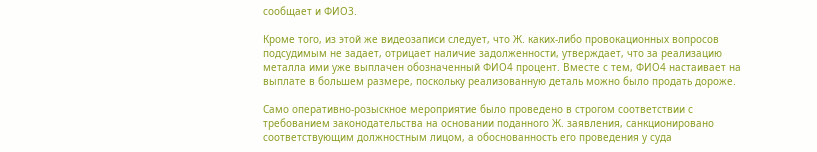сообщает и ФИО3.

Кроме того, из этой же видеозаписи следует, что Ж. каких-либо провокационных вопросов подсудимым не задает, отрицает наличие задолженности, утверждает, что за реализацию металла ими уже выплачен обозначенный ФИО4 процент. Вместе с тем, ФИО4 настаивает на выплате в большем размере, поскольку реализованную деталь можно было продать дороже.

Само оперативно-розыскное мероприятие было проведено в строгом соответствии с требованием законодательства на основании поданного Ж. заявления, санкционировано соответствующим должностным лицом, а обоснованность его проведения у суда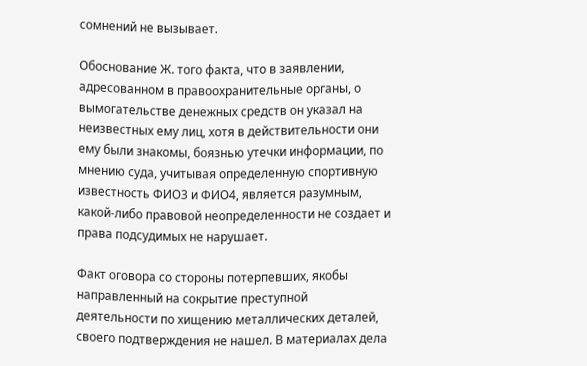сомнений не вызывает.

Обоснование Ж. того факта, что в заявлении, адресованном в правоохранительные органы, о вымогательстве денежных средств он указал на неизвестных ему лиц, хотя в действительности они ему были знакомы, боязнью утечки информации, по мнению суда, учитывая определенную спортивную известность ФИО3 и ФИО4, является разумным, какой-либо правовой неопределенности не создает и права подсудимых не нарушает.

Факт оговора со стороны потерпевших, якобы направленный на сокрытие преступной деятельности по хищению металлических деталей, своего подтверждения не нашел. В материалах дела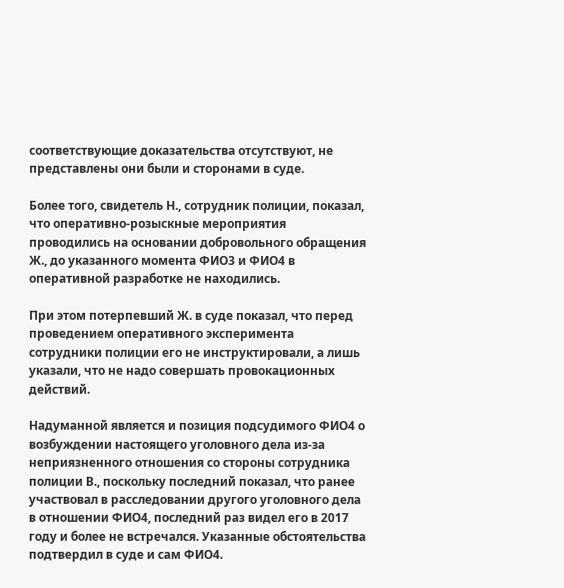соответствующие доказательства отсутствуют, не представлены они были и сторонами в суде.

Более того, свидетель Н., сотрудник полиции, показал, что оперативно-розыскные мероприятия проводились на основании добровольного обращения Ж., до указанного момента ФИО3 и ФИО4 в оперативной разработке не находились.

При этом потерпевший Ж. в суде показал, что перед проведением оперативного эксперимента сотрудники полиции его не инструктировали, а лишь указали, что не надо совершать провокационных действий.

Надуманной является и позиция подсудимого ФИО4 о возбуждении настоящего уголовного дела из-за неприязненного отношения со стороны сотрудника полиции В., поскольку последний показал, что ранее участвовал в расследовании другого уголовного дела в отношении ФИО4, последний раз видел его в 2017 году и более не встречался. Указанные обстоятельства подтвердил в суде и сам ФИО4.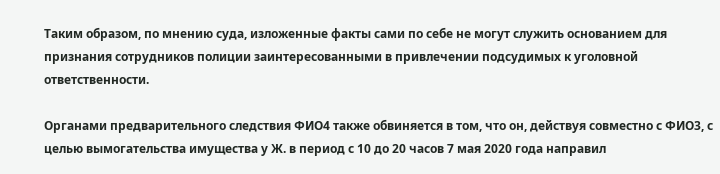Таким образом, по мнению суда, изложенные факты сами по себе не могут служить основанием для признания сотрудников полиции заинтересованными в привлечении подсудимых к уголовной ответственности.

Органами предварительного следствия ФИО4 также обвиняется в том, что он, действуя совместно с ФИО3, с целью вымогательства имущества у Ж. в период с 10 до 20 часов 7 мая 2020 года направил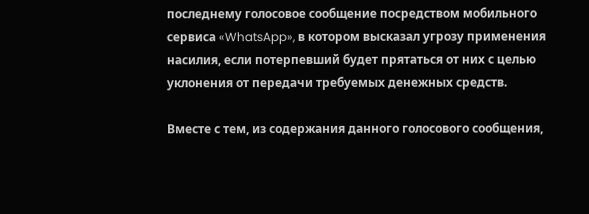последнему голосовое сообщение посредством мобильного сервиса «WhatsApp», в котором высказал угрозу применения насилия, если потерпевший будет прятаться от них с целью уклонения от передачи требуемых денежных средств.

Вместе с тем, из содержания данного голосового сообщения,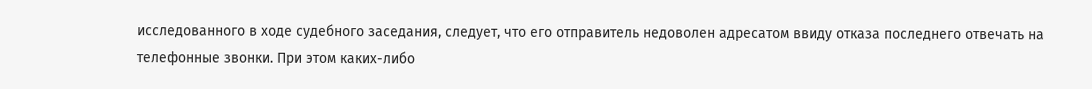исследованного в ходе судебного заседания, следует, что его отправитель недоволен адресатом ввиду отказа последнего отвечать на телефонные звонки. При этом каких-либо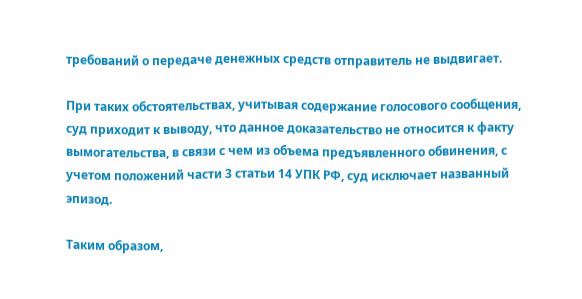требований о передаче денежных средств отправитель не выдвигает.

При таких обстоятельствах, учитывая содержание голосового сообщения, суд приходит к выводу, что данное доказательство не относится к факту вымогательства, в связи с чем из объема предъявленного обвинения, с учетом положений части 3 статьи 14 УПК РФ, суд исключает названный эпизод.

Таким образом,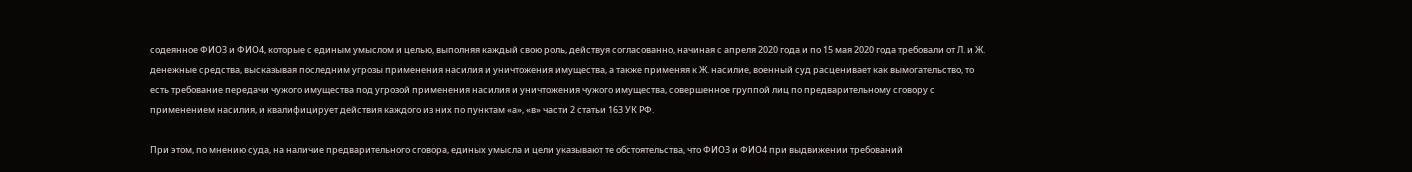содеянное ФИО3 и ФИО4, которые с единым умыслом и целью, выполняя каждый свою роль, действуя согласованно, начиная с апреля 2020 года и по 15 мая 2020 года требовали от Л. и Ж. денежные средства, высказывая последним угрозы применения насилия и уничтожения имущества, а также применяя к Ж. насилие, военный суд расценивает как вымогательство, то есть требование передачи чужого имущества под угрозой применения насилия и уничтожения чужого имущества, совершенное группой лиц по предварительному сговору с применением насилия, и квалифицирует действия каждого из них по пунктам «а», «в» части 2 статьи 163 УК РФ.

При этом, по мнению суда, на наличие предварительного сговора, единых умысла и цели указывают те обстоятельства, что ФИО3 и ФИО4 при выдвижении требований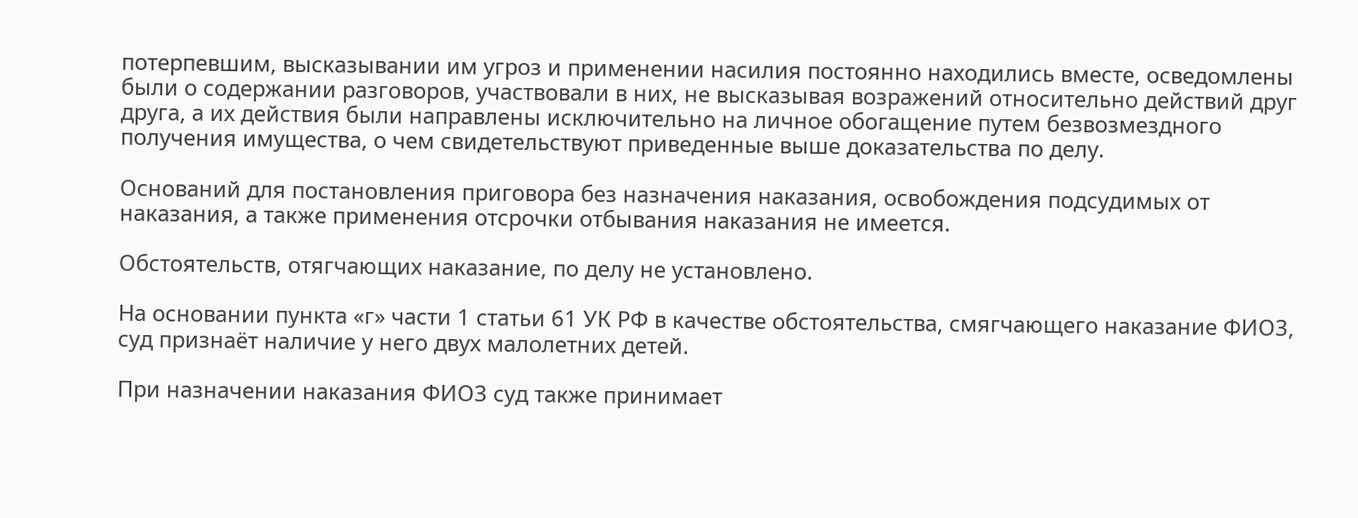потерпевшим, высказывании им угроз и применении насилия постоянно находились вместе, осведомлены были о содержании разговоров, участвовали в них, не высказывая возражений относительно действий друг друга, а их действия были направлены исключительно на личное обогащение путем безвозмездного получения имущества, о чем свидетельствуют приведенные выше доказательства по делу.

Оснований для постановления приговора без назначения наказания, освобождения подсудимых от наказания, а также применения отсрочки отбывания наказания не имеется.

Обстоятельств, отягчающих наказание, по делу не установлено.

На основании пункта «г» части 1 статьи 61 УК РФ в качестве обстоятельства, смягчающего наказание ФИО3, суд признаёт наличие у него двух малолетних детей.

При назначении наказания ФИО3 суд также принимает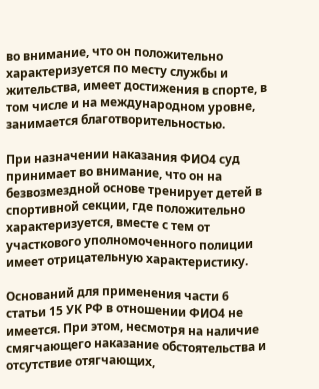во внимание, что он положительно характеризуется по месту службы и жительства, имеет достижения в спорте, в том числе и на международном уровне, занимается благотворительностью.

При назначении наказания ФИО4 суд принимает во внимание, что он на безвозмездной основе тренирует детей в спортивной секции, где положительно характеризуется, вместе с тем от участкового уполномоченного полиции имеет отрицательную характеристику.

Оснований для применения части 6 статьи 15 УК РФ в отношении ФИО4 не имеется. При этом, несмотря на наличие смягчающего наказание обстоятельства и отсутствие отягчающих,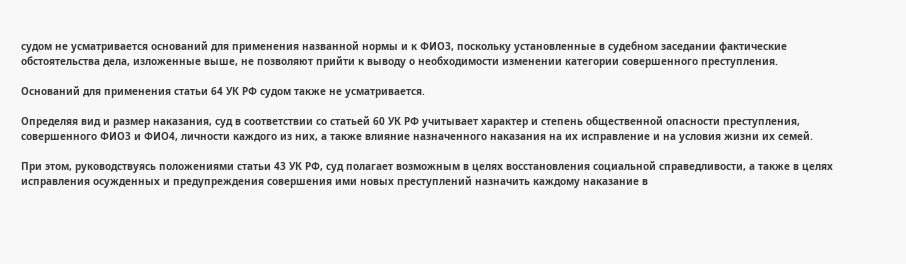судом не усматривается оснований для применения названной нормы и к ФИО3, поскольку установленные в судебном заседании фактические обстоятельства дела, изложенные выше, не позволяют прийти к выводу о необходимости изменении категории совершенного преступления.

Оснований для применения статьи 64 УК РФ судом также не усматривается.

Определяя вид и размер наказания, суд в соответствии со статьей 60 УК РФ учитывает характер и степень общественной опасности преступления, совершенного ФИО3 и ФИО4, личности каждого из них, а также влияние назначенного наказания на их исправление и на условия жизни их семей.

При этом, руководствуясь положениями статьи 43 УК РФ, суд полагает возможным в целях восстановления социальной справедливости, а также в целях исправления осужденных и предупреждения совершения ими новых преступлений назначить каждому наказание в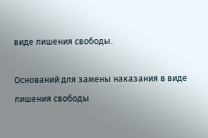виде лишения свободы.

Оснований для замены наказания в виде лишения свободы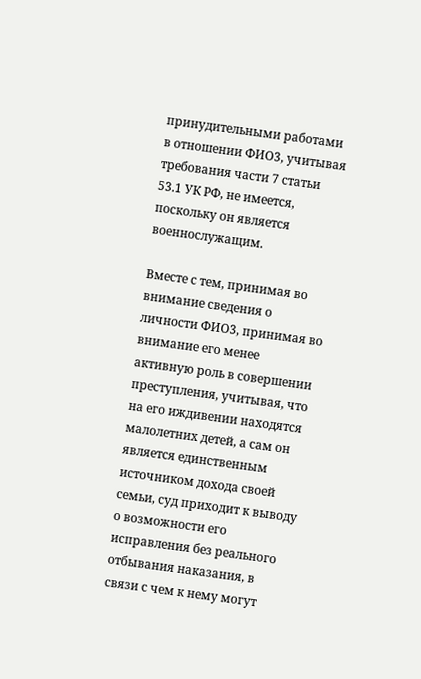принудительными работами в отношении ФИО3, учитывая требования части 7 статьи 53.1 УК РФ, не имеется, поскольку он является военнослужащим.

Вместе с тем, принимая во внимание сведения о личности ФИО3, принимая во внимание его менее активную роль в совершении преступления, учитывая, что на его иждивении находятся малолетних детей, а сам он является единственным источником дохода своей семьи, суд приходит к выводу о возможности его исправления без реального отбывания наказания, в связи с чем к нему могут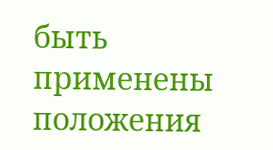быть применены положения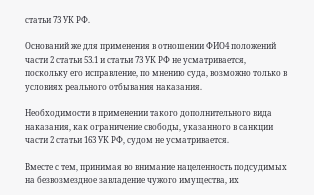статьи 73 УК РФ.

Оснований же для применения в отношении ФИО4 положений части 2 статьи 53.1 и статьи 73 УК РФ не усматривается, поскольку его исправление, по мнению суда, возможно только в условиях реального отбывания наказания.

Необходимости в применении такого дополнительного вида наказания, как ограничение свободы, указанного в санкции части 2 статьи 163 УК РФ, судом не усматривается.

Вместе с тем, принимая во внимание нацеленность подсудимых на безвозмездное завладение чужого имущества, их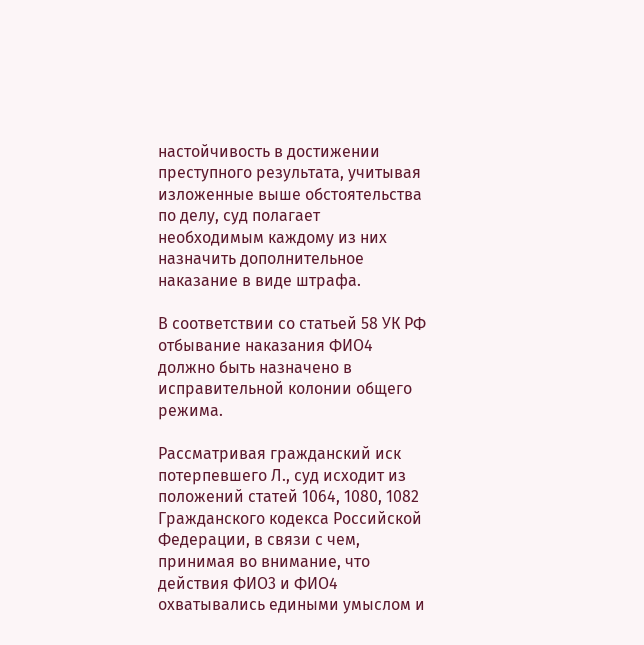настойчивость в достижении преступного результата, учитывая изложенные выше обстоятельства по делу, суд полагает необходимым каждому из них назначить дополнительное наказание в виде штрафа.

В соответствии со статьей 58 УК РФ отбывание наказания ФИО4 должно быть назначено в исправительной колонии общего режима.

Рассматривая гражданский иск потерпевшего Л., суд исходит из положений статей 1064, 1080, 1082 Гражданского кодекса Российской Федерации, в связи с чем, принимая во внимание, что действия ФИО3 и ФИО4 охватывались едиными умыслом и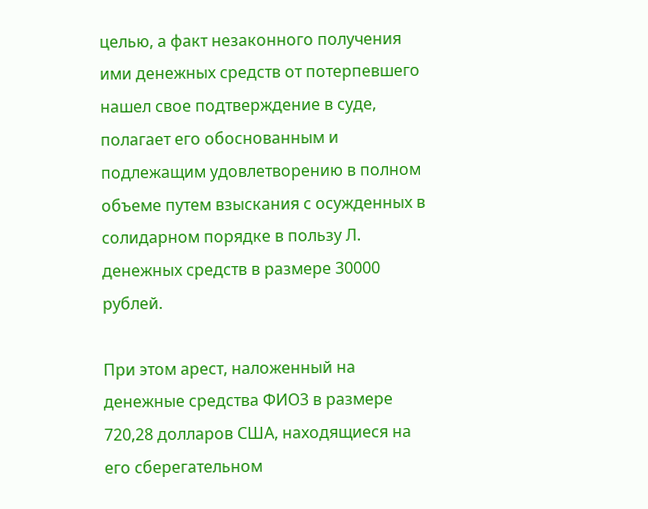целью, а факт незаконного получения ими денежных средств от потерпевшего нашел свое подтверждение в суде, полагает его обоснованным и подлежащим удовлетворению в полном объеме путем взыскания с осужденных в солидарном порядке в пользу Л. денежных средств в размере 30000 рублей.

При этом арест, наложенный на денежные средства ФИО3 в размере 720,28 долларов США, находящиеся на его сберегательном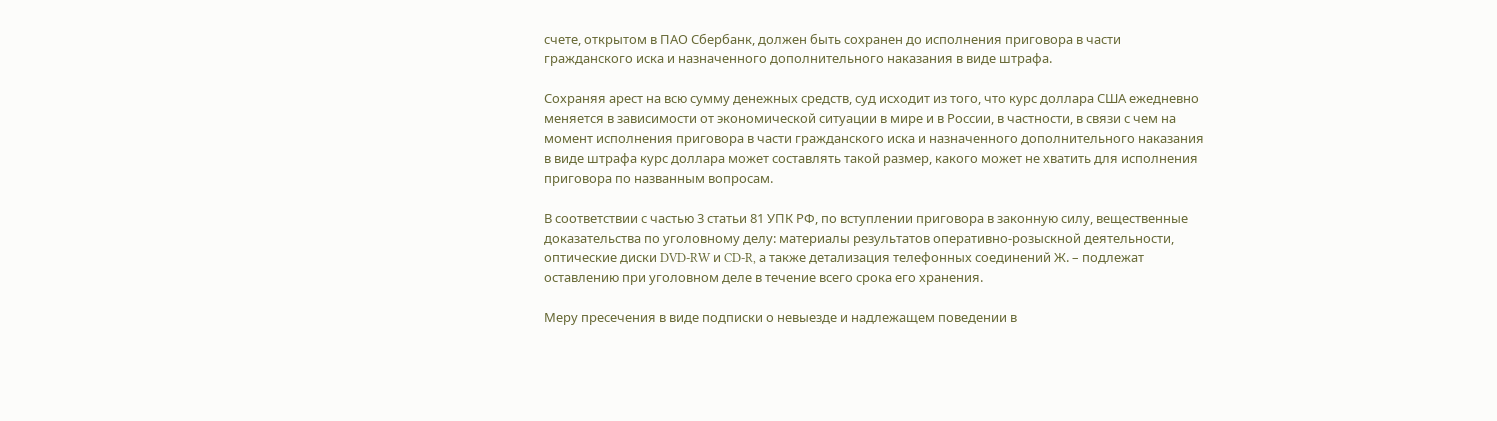счете, открытом в ПАО Сбербанк, должен быть сохранен до исполнения приговора в части гражданского иска и назначенного дополнительного наказания в виде штрафа.

Сохраняя арест на всю сумму денежных средств, суд исходит из того, что курс доллара США ежедневно меняется в зависимости от экономической ситуации в мире и в России, в частности, в связи с чем на момент исполнения приговора в части гражданского иска и назначенного дополнительного наказания в виде штрафа курс доллара может составлять такой размер, какого может не хватить для исполнения приговора по названным вопросам.

В соответствии с частью 3 статьи 81 УПК РФ, по вступлении приговора в законную силу, вещественные доказательства по уголовному делу: материалы результатов оперативно-розыскной деятельности, оптические диски DVD-RW и CD-R, а также детализация телефонных соединений Ж. – подлежат оставлению при уголовном деле в течение всего срока его хранения.

Меру пресечения в виде подписки о невыезде и надлежащем поведении в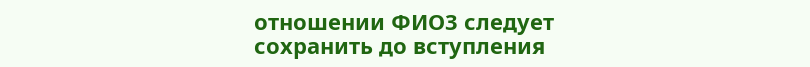отношении ФИО3 следует сохранить до вступления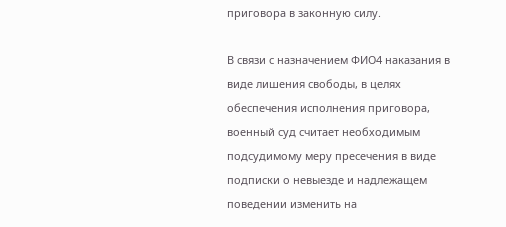приговора в законную силу.

В связи с назначением ФИО4 наказания в виде лишения свободы, в целях обеспечения исполнения приговора, военный суд считает необходимым подсудимому меру пресечения в виде подписки о невыезде и надлежащем поведении изменить на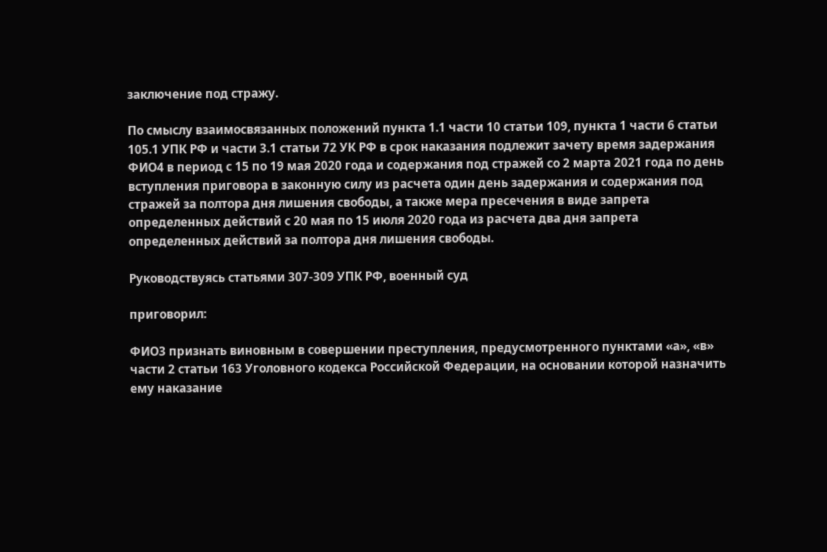заключение под стражу.

По смыслу взаимосвязанных положений пункта 1.1 части 10 статьи 109, пункта 1 части 6 статьи 105.1 УПК РФ и части 3.1 статьи 72 УК РФ в срок наказания подлежит зачету время задержания ФИО4 в период с 15 по 19 мая 2020 года и содержания под стражей со 2 марта 2021 года по день вступления приговора в законную силу из расчета один день задержания и содержания под стражей за полтора дня лишения свободы, а также мера пресечения в виде запрета определенных действий с 20 мая по 15 июля 2020 года из расчета два дня запрета определенных действий за полтора дня лишения свободы.

Руководствуясь статьями 307-309 УПК РФ, военный суд

приговорил:

ФИО3 признать виновным в совершении преступления, предусмотренного пунктами «а», «в» части 2 статьи 163 Уголовного кодекса Российской Федерации, на основании которой назначить ему наказание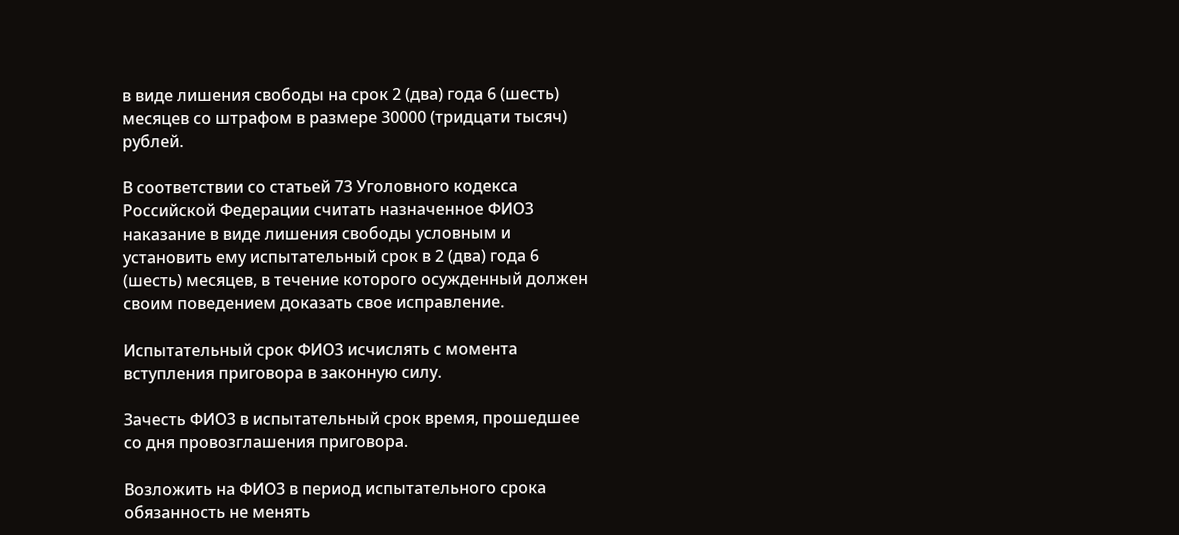в виде лишения свободы на срок 2 (два) года 6 (шесть) месяцев со штрафом в размере 30000 (тридцати тысяч) рублей.

В соответствии со статьей 73 Уголовного кодекса Российской Федерации считать назначенное ФИО3 наказание в виде лишения свободы условным и установить ему испытательный срок в 2 (два) года 6 (шесть) месяцев, в течение которого осужденный должен своим поведением доказать свое исправление.

Испытательный срок ФИО3 исчислять с момента вступления приговора в законную силу.

Зачесть ФИО3 в испытательный срок время, прошедшее со дня провозглашения приговора.

Возложить на ФИО3 в период испытательного срока обязанность не менять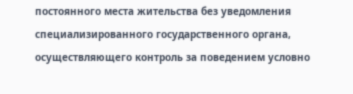постоянного места жительства без уведомления специализированного государственного органа, осуществляющего контроль за поведением условно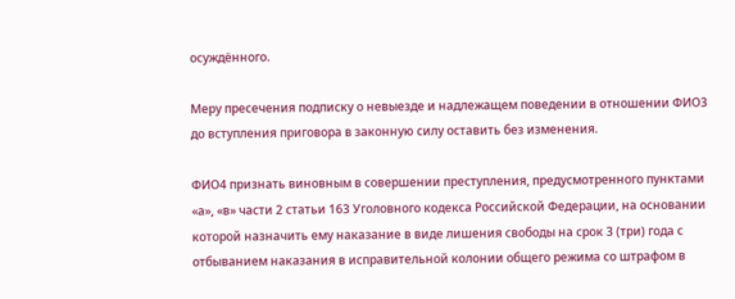осуждённого.

Меру пресечения подписку о невыезде и надлежащем поведении в отношении ФИО3 до вступления приговора в законную силу оставить без изменения.

ФИО4 признать виновным в совершении преступления, предусмотренного пунктами «а», «в» части 2 статьи 163 Уголовного кодекса Российской Федерации, на основании которой назначить ему наказание в виде лишения свободы на срок 3 (три) года с отбыванием наказания в исправительной колонии общего режима со штрафом в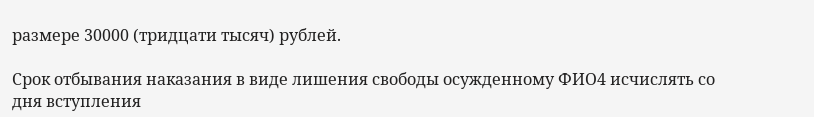размере 30000 (тридцати тысяч) рублей.

Срок отбывания наказания в виде лишения свободы осужденному ФИО4 исчислять со дня вступления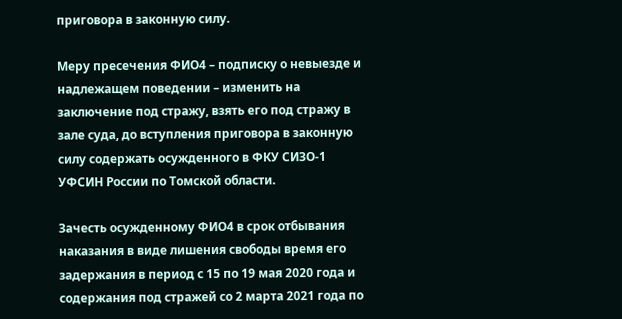приговора в законную силу.

Меру пресечения ФИО4 – подписку о невыезде и надлежащем поведении – изменить на заключение под стражу, взять его под стражу в зале суда, до вступления приговора в законную силу содержать осужденного в ФКУ СИЗО-1 УФСИН России по Томской области.

Зачесть осужденному ФИО4 в срок отбывания наказания в виде лишения свободы время его задержания в период с 15 по 19 мая 2020 года и содержания под стражей со 2 марта 2021 года по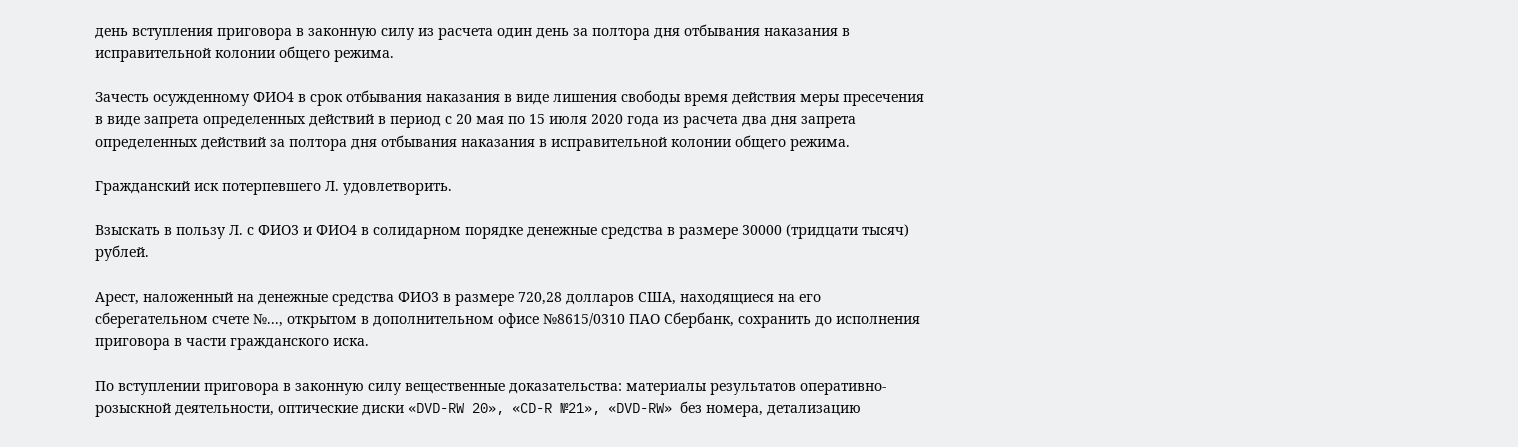день вступления приговора в законную силу из расчета один день за полтора дня отбывания наказания в исправительной колонии общего режима.

Зачесть осужденному ФИО4 в срок отбывания наказания в виде лишения свободы время действия меры пресечения в виде запрета определенных действий в период с 20 мая по 15 июля 2020 года из расчета два дня запрета определенных действий за полтора дня отбывания наказания в исправительной колонии общего режима.

Гражданский иск потерпевшего Л. удовлетворить.

Взыскать в пользу Л. с ФИО3 и ФИО4 в солидарном порядке денежные средства в размере 30000 (тридцати тысяч) рублей.

Арест, наложенный на денежные средства ФИО3 в размере 720,28 долларов США, находящиеся на его сберегательном счете №..., открытом в дополнительном офисе №8615/0310 ПАО Сбербанк, сохранить до исполнения приговора в части гражданского иска.

По вступлении приговора в законную силу вещественные доказательства: материалы результатов оперативно-розыскной деятельности, оптические диски «DVD-RW 20», «CD-R №21», «DVD-RW» без номера, детализацию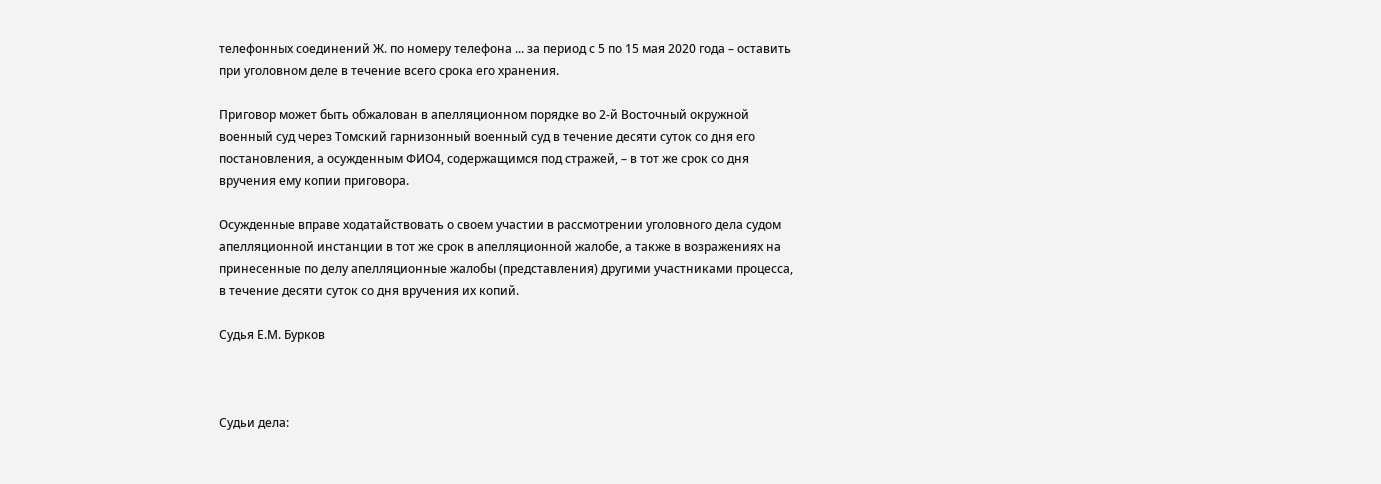телефонных соединений Ж. по номеру телефона ... за период с 5 по 15 мая 2020 года – оставить при уголовном деле в течение всего срока его хранения.

Приговор может быть обжалован в апелляционном порядке во 2-й Восточный окружной военный суд через Томский гарнизонный военный суд в течение десяти суток со дня его постановления, а осужденным ФИО4, содержащимся под стражей, – в тот же срок со дня вручения ему копии приговора.

Осужденные вправе ходатайствовать о своем участии в рассмотрении уголовного дела судом апелляционной инстанции в тот же срок в апелляционной жалобе, а также в возражениях на принесенные по делу апелляционные жалобы (представления) другими участниками процесса, в течение десяти суток со дня вручения их копий.

Судья Е.М. Бурков



Судьи дела: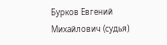Бурков Евгений Михайлович (судья)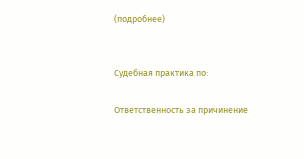(подробнее)


Судебная практика по:

Ответственность за причинение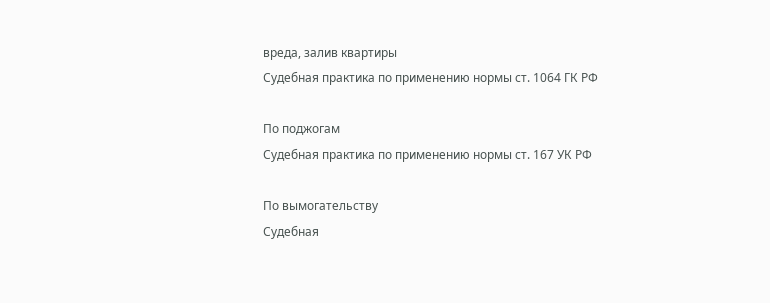вреда, залив квартиры
Судебная практика по применению нормы ст. 1064 ГК РФ

По поджогам
Судебная практика по применению нормы ст. 167 УК РФ

По вымогательству
Судебная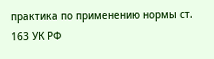практика по применению нормы ст. 163 УК РФ